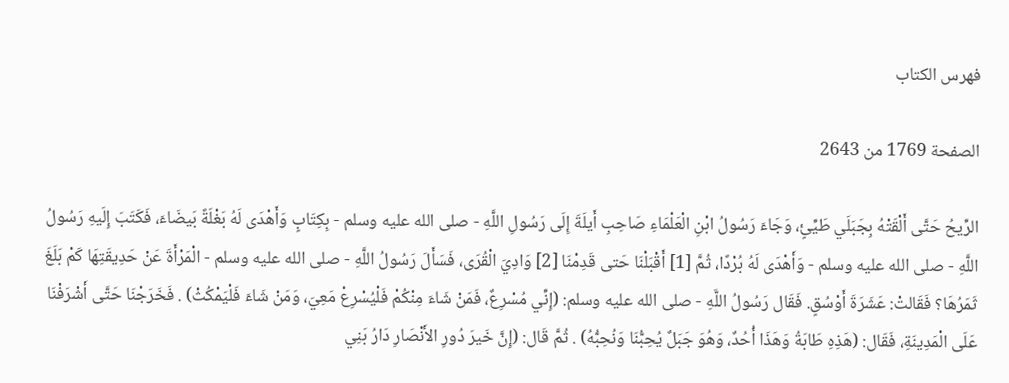فهرس الكتاب

الصفحة 1769 من 2643

الرِّيحُ حَتَّى أَلْقَتْهُ بِجَبَلَي طَيِّئٍ، وَجَاءَ رَسُولُ ابْنِ الْعَلْمَاءِ صَاحِبِ أَيلَةَ إِلَى رَسُولِ اللَّهِ - صلى الله عليه وسلم - بِكِتَابٍ وَأَهْدَى لَهُ بَغْلَةً بَيضَاءَ، فَكَتَبَ إِلَيهِ رَسُولُ اللَّهِ - صلى الله عليه وسلم - وَأَهْدَى لَهُ بُرْدًا، ثُمَّ [1] أَقْبَلْنَا حَتى قَدِمْنَا [2] وَادِيَ الْقُرَى، فَسَأَلَ رَسُولُ اللَّهِ - صلى الله عليه وسلم - الْمَرْأَةَ عَنْ حَدِيقَتِهَا كَمْ بَلَغَ ثَمَرُهَا؟ فَقَالتْ: عَشَرَةَ أَوْسُقٍ. فَقَال رَسُولُ اللَّهِ - صلى الله عليه وسلم: (إِنِّي مُسْرِعٌ، فَمَنْ شَاءَ مِنْكُمْ فَلْيُسْرِعْ مَعِيَ، وَمَنْ شَاءَ فَلْيَمْكُثْ) . فَخَرَجْنَا حَتَّى أَشْرَفْنَا عَلَى الْمَدِينَةِ، فَقَال: (هَذِهِ طَابَةُ وَهَذَا أُحُدٌ، وَهُوَ جَبَلٌ يُحِبُّنَا وَنُحِبُّهُ) . ثُمَّ قَال: (إِنَّ خَيرَ دُورِ الأَنْصَارِ دَارُ بَنِي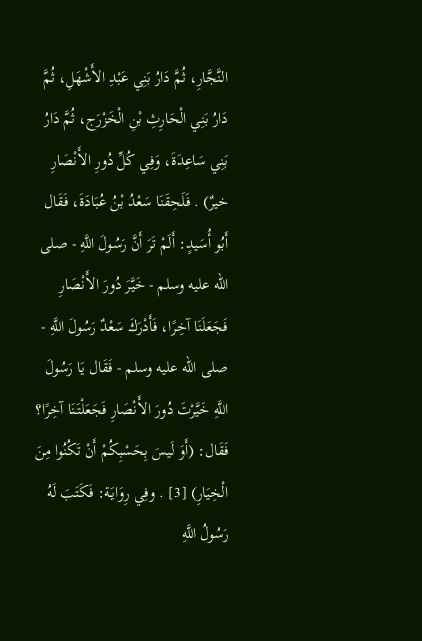النَّجَّارِ، ثُمَّ دَارُ بَنِي عَبْدِ الأَشْهَلِ، ثُمَّ دَارُ بَنِي الْحَارِثِ بْنِ الْخَزْرَج، ثُمَّ دَارُ بَنِي سَاعِدَةَ، وَفِي كُلِّ دُورِ الأَنْصَارِ خيرٌ) . فَلَحِقَنَا سَعْدُ بْنُ عُبَادَةَ، فَقَال أَبُو أُسَيدٍ: أَلَمْ تَرَ أَنَّ رَسُولَ اللَّهِ - صلى الله عليه وسلم - خَيَّرَ دُورَ الأَنْصَارِ فَجَعَلَنَا آخِرًا، فَأَدْرَكَ سَعْدٌ رَسُولَ اللَّهِ - صلى الله عليه وسلم - فَقَال يَا رَسُولَ اللَّهِ خَيَّرْتَ دُورَ الأَنْصَارِ فَجَعَلْتَنَا آخِرًا؟ فَقَال: (أَوَ لَيسَ بِحَسْبِكُمْ أَنْ تَكُنُوا مِنَ الْخِيَارِ) [3] . وفِي رِوَايَة: فَكَتَبَ لَهُ رَسُولُ اللَّهِ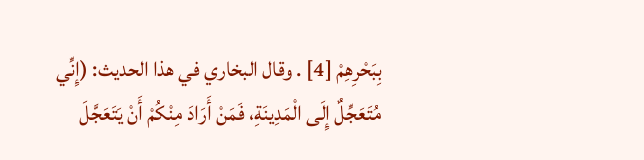بِبَحْرِهِمْ [4] . وقال البخاري في هذا الحديث: (إِنِّي مُتَعَجِّلٌ إِلَى الْمَدِينَةِ، فَمَنْ أَرَادَ مِنْكُمْ أَنْ يَتَعَجَّلَ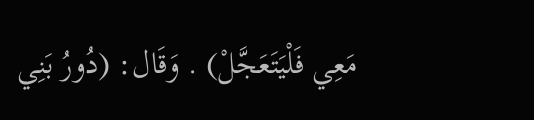مَعِي فَلْيَتَعَجَّلْ) . وَقَال: (دُورُ بَنِي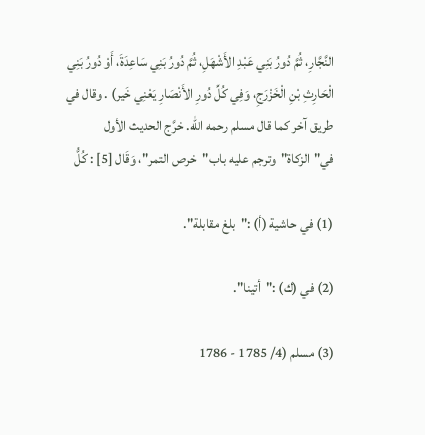النَّجَّارِ، ثُمَّ دُورُ بَنِي عَبْدِ الأَشْهَلِ، ثُمَّ دُورُ بَنِي سَاعِدَةَ، أَوْ دُورُ بَنِي الْحَارِثِ بْنِ الْخَزْرَجِ، وَفِي كُلِّ دُورِ الأَنْصَارِ يَعْنِي خَير) . وقال في طريق آخر كما قال مسلم رحمه الله. خرَّج الحديث الأول في"الزكاة"وترجم عليه باب"خرص التمر"، وَقَال [5] : كُلُّ

(1) في حاشية (أ) :"بلغ مقابلة".

(2) في (ك) :"أتينا".

(3) مسلم (4/ 1785 - 1786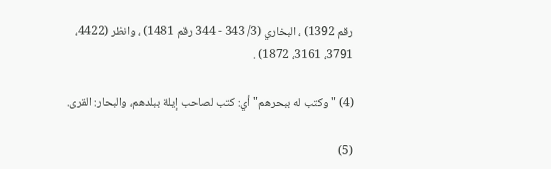رقم 1392) ، البخاري (3/ 343 - 344 رقم 1481) ، وانظر (4422، 3791، 3161، 1872) .

(4) "وكتب له ببحرهم"أي: كتب لصاحب إيلة ببلدهم، والبحار: القرى.

(5)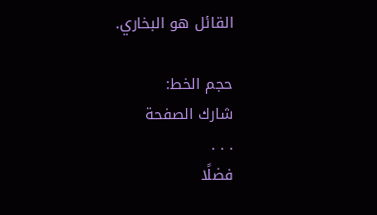القائل هو البخاري.

حجم الخط:
شارك الصفحة
. . .
فضلًا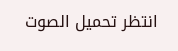انتظر تحميل الصوت